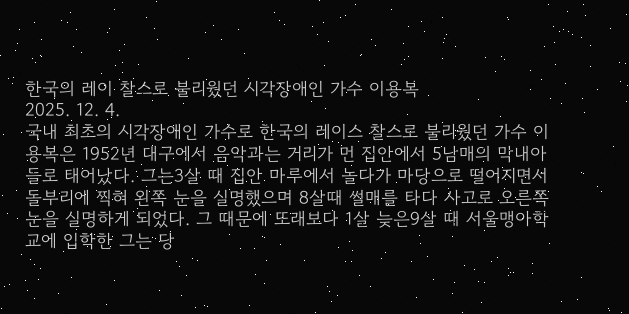한국의 레이 찰스로 불리웠던 시각장애인 가수 이용복
2025. 12. 4.
국내 최초의 시각장애인 가수로 한국의 레이스 찰스로 불리웠던 가수 이용복은 1952년 대구에서 음악과는 거리가 먼 집안에서 5남매의 막내아들로 태어났다. 그는3살 때 집안 마루에서 놀다가 마당으로 떨어지면서 돌부리에 찍혀 왼쪽 눈을 실명했으며 8살때 썰매를 타다 사고로 오른쪽 눈을 실명하게 되었다. 그 때문에 또래보다 1살 늦은9살 때 서울맹아학교에 입학한 그는 당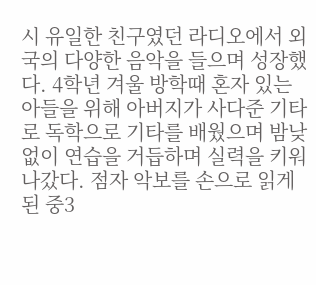시 유일한 친구였던 라디오에서 외국의 다양한 음악을 들으며 성장했다. 4학년 겨울 방학때 혼자 있는 아들을 위해 아버지가 사다준 기타로 독학으로 기타를 배웠으며 밤낮없이 연습을 거듭하며 실력을 키워 나갔다. 점자 악보를 손으로 읽게 된 중3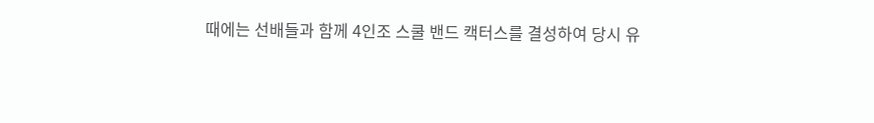때에는 선배들과 함께 4인조 스쿨 밴드 캑터스를 결성하여 당시 유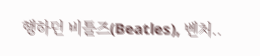행하던 비틀즈(Beatles), 벤처..